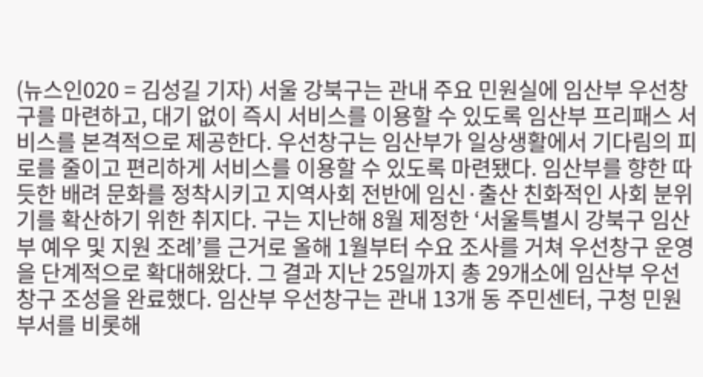(뉴스인020 = 김성길 기자) 서울 강북구는 관내 주요 민원실에 임산부 우선창구를 마련하고, 대기 없이 즉시 서비스를 이용할 수 있도록 임산부 프리패스 서비스를 본격적으로 제공한다. 우선창구는 임산부가 일상생활에서 기다림의 피로를 줄이고 편리하게 서비스를 이용할 수 있도록 마련됐다. 임산부를 향한 따듯한 배려 문화를 정착시키고 지역사회 전반에 임신·출산 친화적인 사회 분위기를 확산하기 위한 취지다. 구는 지난해 8월 제정한 ‘서울특별시 강북구 임산부 예우 및 지원 조례’를 근거로 올해 1월부터 수요 조사를 거쳐 우선창구 운영을 단계적으로 확대해왔다. 그 결과 지난 25일까지 총 29개소에 임산부 우선창구 조성을 완료했다. 임산부 우선창구는 관내 13개 동 주민센터, 구청 민원부서를 비롯해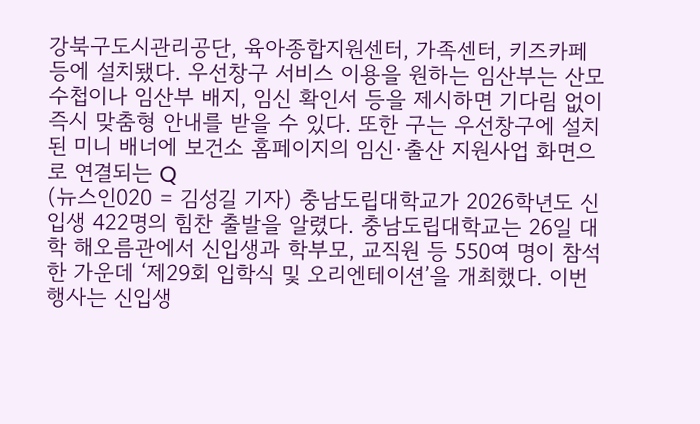강북구도시관리공단, 육아종합지원센터, 가족센터, 키즈카페 등에 설치됐다. 우선창구 서비스 이용을 원하는 임산부는 산모수첩이나 임산부 배지, 임신 확인서 등을 제시하면 기다림 없이 즉시 맞춤형 안내를 받을 수 있다. 또한 구는 우선창구에 설치된 미니 배너에 보건소 홈페이지의 임신·출산 지원사업 화면으로 연결되는 Q
(뉴스인020 = 김성길 기자) 충남도립대학교가 2026학년도 신입생 422명의 힘찬 출발을 알렸다. 충남도립대학교는 26일 대학 해오름관에서 신입생과 학부모, 교직원 등 550여 명이 참석한 가운데 ‘제29회 입학식 및 오리엔테이션’을 개최했다. 이번 행사는 신입생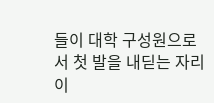들이 대학 구성원으로서 첫 발을 내딛는 자리이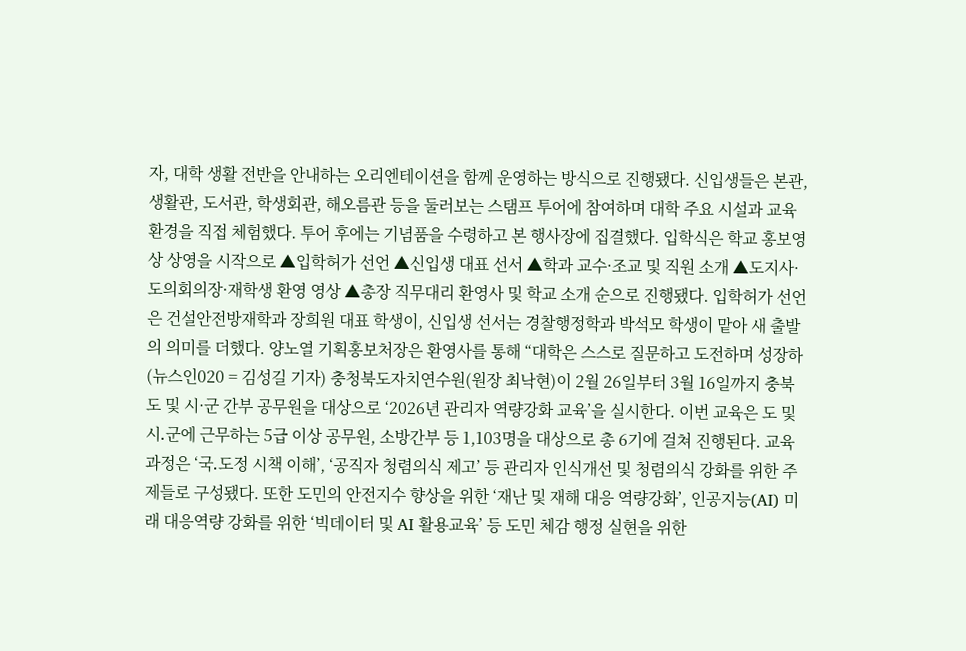자, 대학 생활 전반을 안내하는 오리엔테이션을 함께 운영하는 방식으로 진행됐다. 신입생들은 본관, 생활관, 도서관, 학생회관, 해오름관 등을 둘러보는 스탬프 투어에 참여하며 대학 주요 시설과 교육 환경을 직접 체험했다. 투어 후에는 기념품을 수령하고 본 행사장에 집결했다. 입학식은 학교 홍보영상 상영을 시작으로 ▲입학허가 선언 ▲신입생 대표 선서 ▲학과 교수·조교 및 직원 소개 ▲도지사·도의회의장·재학생 환영 영상 ▲총장 직무대리 환영사 및 학교 소개 순으로 진행됐다. 입학허가 선언은 건설안전방재학과 장희원 대표 학생이, 신입생 선서는 경찰행정학과 박석모 학생이 맡아 새 출발의 의미를 더했다. 양노열 기획홍보처장은 환영사를 통해 “대학은 스스로 질문하고 도전하며 성장하
(뉴스인020 = 김성길 기자) 충청북도자치연수원(원장 최낙현)이 2월 26일부터 3월 16일까지 충북도 및 시·군 간부 공무원을 대상으로 ‘2026년 관리자 역량강화 교육’을 실시한다. 이번 교육은 도 및 시․군에 근무하는 5급 이상 공무원, 소방간부 등 1,103명을 대상으로 총 6기에 걸쳐 진행된다. 교육 과정은 ‘국․도정 시책 이해’, ‘공직자 청렴의식 제고’ 등 관리자 인식개선 및 청렴의식 강화를 위한 주제들로 구성됐다. 또한 도민의 안전지수 향상을 위한 ‘재난 및 재해 대응 역량강화’, 인공지능(AI) 미래 대응역량 강화를 위한 ‘빅데이터 및 AI 활용교육’ 등 도민 체감 행정 실현을 위한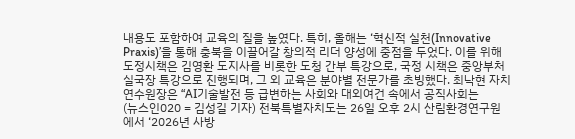내용도 포함하여 교육의 질을 높였다. 특히, 올해는 ‘혁신적 실천(Innovative Praxis)’을 통해 충북을 이끌어갈 창의적 리더 양성에 중점을 두었다. 이를 위해 도정시책은 김영환 도지사를 비롯한 도청 간부 특강으로, 국정 시책은 중앙부처 실국장 특강으로 진행되며, 그 외 교육은 분야별 전문가를 초빙했다. 최낙현 자치연수원장은 “AI기술발전 등 급변하는 사회와 대외여건 속에서 공직사회는
(뉴스인020 = 김성길 기자) 전북특별자치도는 26일 오후 2시 산림환경연구원에서 ‘2026년 사방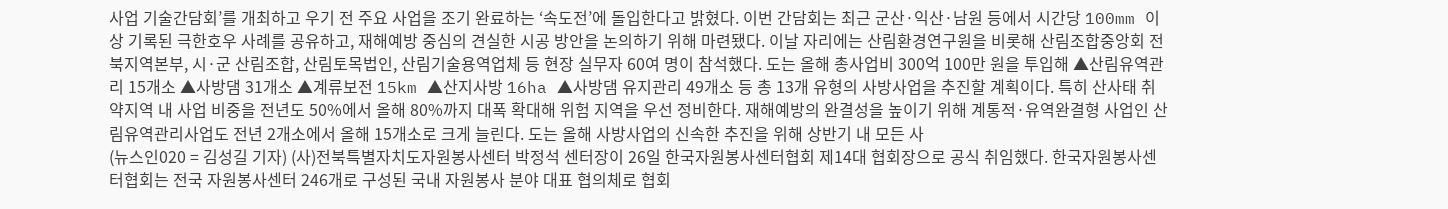사업 기술간담회’를 개최하고 우기 전 주요 사업을 조기 완료하는 ‘속도전’에 돌입한다고 밝혔다. 이번 간담회는 최근 군산·익산·남원 등에서 시간당 100mm 이상 기록된 극한호우 사례를 공유하고, 재해예방 중심의 견실한 시공 방안을 논의하기 위해 마련됐다. 이날 자리에는 산림환경연구원을 비롯해 산림조합중앙회 전북지역본부, 시·군 산림조합, 산림토목법인, 산림기술용역업체 등 현장 실무자 60여 명이 참석했다. 도는 올해 총사업비 300억 100만 원을 투입해 ▲산림유역관리 15개소 ▲사방댐 31개소 ▲계류보전 15km ▲산지사방 16ha ▲사방댐 유지관리 49개소 등 총 13개 유형의 사방사업을 추진할 계획이다. 특히 산사태 취약지역 내 사업 비중을 전년도 50%에서 올해 80%까지 대폭 확대해 위험 지역을 우선 정비한다. 재해예방의 완결성을 높이기 위해 계통적·유역완결형 사업인 산림유역관리사업도 전년 2개소에서 올해 15개소로 크게 늘린다. 도는 올해 사방사업의 신속한 추진을 위해 상반기 내 모든 사
(뉴스인020 = 김성길 기자) (사)전북특별자치도자원봉사센터 박정석 센터장이 26일 한국자원봉사센터협회 제14대 협회장으로 공식 취임했다. 한국자원봉사센터협회는 전국 자원봉사센터 246개로 구성된 국내 자원봉사 분야 대표 협의체로 협회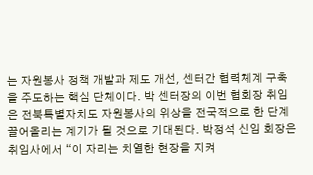는 자원봉사 정책 개발과 제도 개선, 센터간 협력체계 구축을 주도하는 핵심 단체이다. 박 센터장의 이번 협회장 취임은 전북특별자치도 자원봉사의 위상을 전국적으로 한 단계 끌어올리는 계기가 될 것으로 기대된다. 박정석 신임 회장은 취임사에서 “이 자리는 치열한 현장을 지켜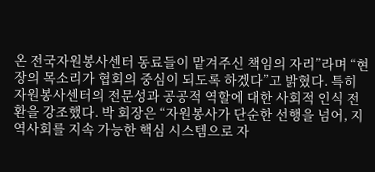온 전국자원봉사센터 동료들이 맡겨주신 책임의 자리”라며 “현장의 목소리가 협회의 중심이 되도록 하겠다”고 밝혔다. 특히 자원봉사센터의 전문성과 공공적 역할에 대한 사회적 인식 전환을 강조했다. 박 회장은 “자원봉사가 단순한 선행을 넘어, 지역사회를 지속 가능한 핵심 시스템으로 자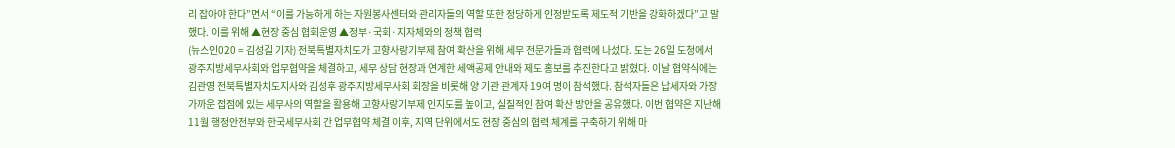리 잡아야 한다”면서 “이를 가능하게 하는 자원봉사센터와 관리자들의 역할 또한 정당하게 인정받도록 제도적 기반을 강화하겠다”고 말했다. 이를 위해 ▲현장 중심 협회운영 ▲정부·국회·지자체와의 정책 협력
(뉴스인020 = 김성길 기자) 전북특별자치도가 고향사랑기부제 참여 확산을 위해 세무 전문가들과 협력에 나섰다. 도는 26일 도청에서 광주지방세무사회와 업무협약을 체결하고, 세무 상담 현장과 연계한 세액공제 안내와 제도 홍보를 추진한다고 밝혔다. 이날 협약식에는 김관영 전북특별자치도지사와 김성후 광주지방세무사회 회장을 비롯해 양 기관 관계자 19여 명이 참석했다. 참석자들은 납세자와 가장 가까운 접점에 있는 세무사의 역할을 활용해 고향사랑기부제 인지도를 높이고, 실질적인 참여 확산 방안을 공유했다. 이번 협약은 지난해 11월 행정안전부와 한국세무사회 간 업무협약 체결 이후, 지역 단위에서도 현장 중심의 협력 체계를 구축하기 위해 마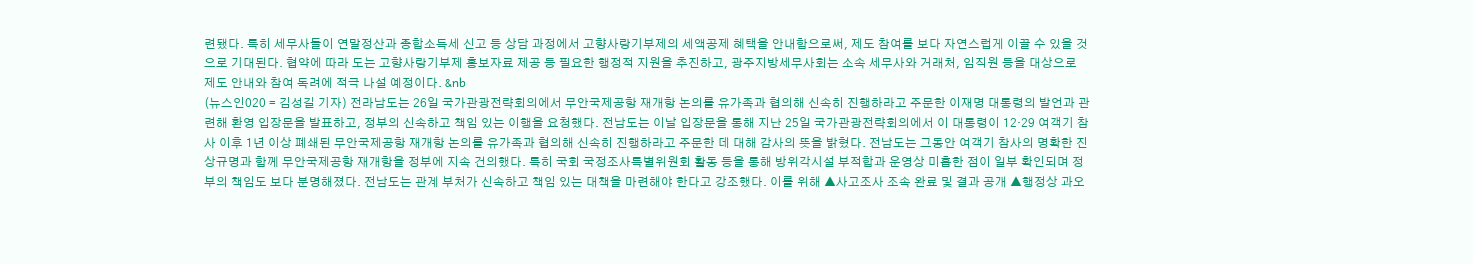련됐다. 특히 세무사들이 연말정산과 종합소득세 신고 등 상담 과정에서 고향사랑기부제의 세액공제 혜택을 안내함으로써, 제도 참여를 보다 자연스럽게 이끌 수 있을 것으로 기대된다. 협약에 따라 도는 고향사랑기부제 홍보자료 제공 등 필요한 행정적 지원을 추진하고, 광주지방세무사회는 소속 세무사와 거래처, 임직원 등을 대상으로 제도 안내와 참여 독려에 적극 나설 예정이다. &nb
(뉴스인020 = 김성길 기자) 전라남도는 26일 국가관광전략회의에서 무안국제공항 재개항 논의를 유가족과 협의해 신속히 진행하라고 주문한 이재명 대통령의 발언과 관련해 환영 입장문을 발표하고, 정부의 신속하고 책임 있는 이행을 요청했다. 전남도는 이날 입장문을 통해 지난 25일 국가관광전략회의에서 이 대통령이 12·29 여객기 참사 이후 1년 이상 폐쇄된 무안국제공항 재개항 논의를 유가족과 협의해 신속히 진행하라고 주문한 데 대해 감사의 뜻을 밝혔다. 전남도는 그동안 여객기 참사의 명확한 진상규명과 함께 무안국제공항 재개항을 정부에 지속 건의했다. 특히 국회 국정조사특별위원회 활동 등을 통해 방위각시설 부적합과 운영상 미흡한 점이 일부 확인되며 정부의 책임도 보다 분명해졌다. 전남도는 관계 부처가 신속하고 책임 있는 대책을 마련해야 한다고 강조했다. 이를 위해 ▲사고조사 조속 완료 및 결과 공개 ▲행정상 과오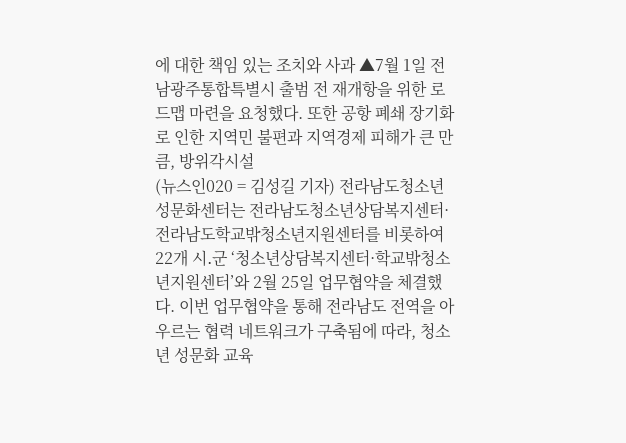에 대한 책임 있는 조치와 사과 ▲7월 1일 전남광주통합특별시 출범 전 재개항을 위한 로드맵 마련을 요청했다. 또한 공항 폐쇄 장기화로 인한 지역민 불편과 지역경제 피해가 큰 만큼, 방위각시설
(뉴스인020 = 김성길 기자) 전라남도청소년성문화센터는 전라남도청소년상담복지센터·전라남도학교밖청소년지원센터를 비롯하여 22개 시․군 ‘청소년상담복지센터·학교밖청소년지원센터’와 2월 25일 업무협약을 체결했다. 이번 업무협약을 통해 전라남도 전역을 아우르는 협력 네트워크가 구축됨에 따라, 청소년 성문화 교육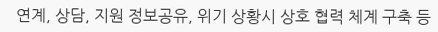연계, 상담, 지원 정보공유, 위기 상황시 상호 협력 체계 구축 등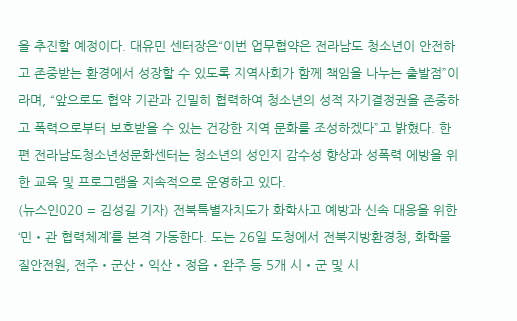을 추진할 예정이다. 대유민 센터장은“이번 업무협약은 전라남도 청소년이 안전하고 존중받는 환경에서 성장할 수 있도록 지역사회가 함께 책임을 나누는 출발점”이라며, “앞으로도 협약 기관과 긴밀히 협력하여 청소년의 성적 자기결정권을 존중하고 폭력으로부터 보호받을 수 있는 건강한 지역 문화를 조성하겠다”고 밝혔다. 한편 전라남도청소년성문화센터는 청소년의 성인지 감수성 향상과 성폭력 에방을 위한 교육 및 프로그램을 지속적으로 운영하고 있다.
(뉴스인020 = 김성길 기자) 전북특별자치도가 화학사고 예방과 신속 대응을 위한 ‘민‧관 협력체계’를 본격 가동한다. 도는 26일 도청에서 전북지방환경청, 화학물질안전원, 전주‧군산‧익산‧정읍‧완주 등 5개 시‧군 및 시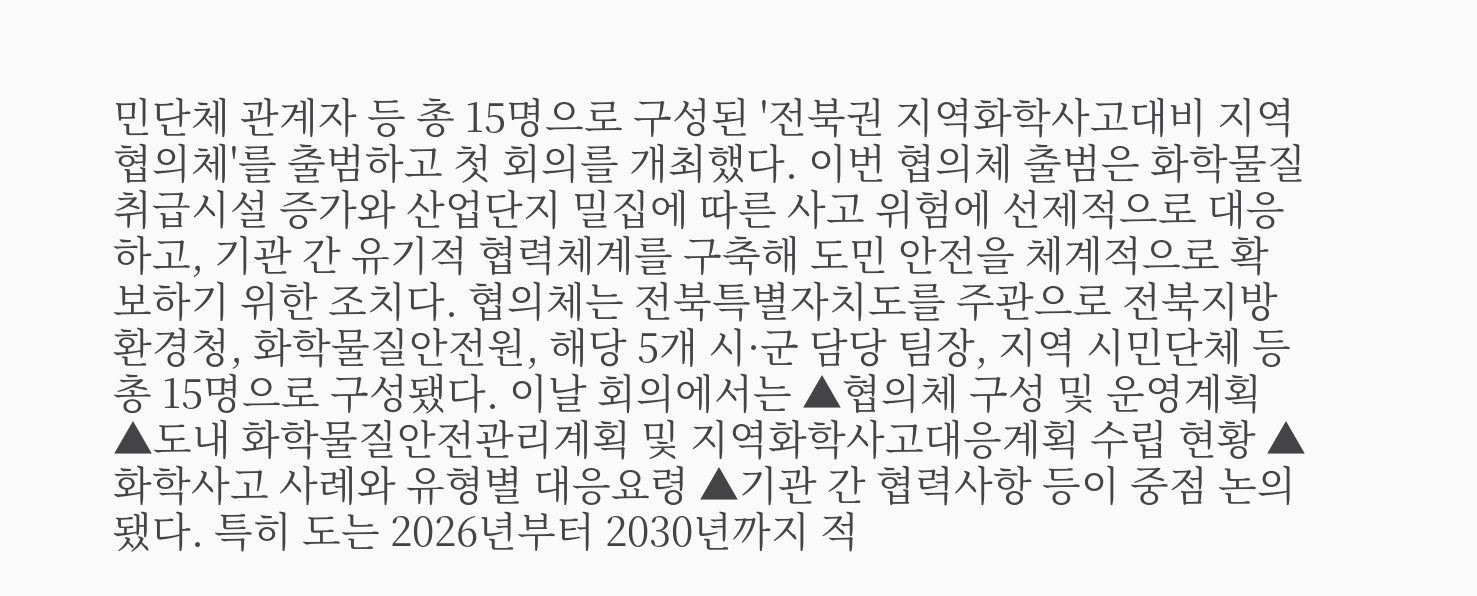민단체 관계자 등 총 15명으로 구성된 '전북권 지역화학사고대비 지역협의체'를 출범하고 첫 회의를 개최했다. 이번 협의체 출범은 화학물질 취급시설 증가와 산업단지 밀집에 따른 사고 위험에 선제적으로 대응하고, 기관 간 유기적 협력체계를 구축해 도민 안전을 체계적으로 확보하기 위한 조치다. 협의체는 전북특별자치도를 주관으로 전북지방환경청, 화학물질안전원, 해당 5개 시·군 담당 팀장, 지역 시민단체 등 총 15명으로 구성됐다. 이날 회의에서는 ▲협의체 구성 및 운영계획 ▲도내 화학물질안전관리계획 및 지역화학사고대응계획 수립 현황 ▲화학사고 사례와 유형별 대응요령 ▲기관 간 협력사항 등이 중점 논의됐다. 특히 도는 2026년부터 2030년까지 적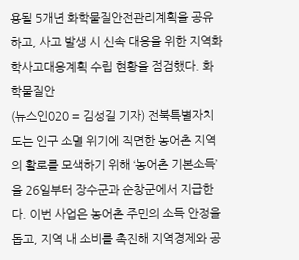용될 5개년 화학물질안전관리계획을 공유하고, 사고 발생 시 신속 대응을 위한 지역화학사고대응계획 수립 현황을 점검했다. 화학물질안
(뉴스인020 = 김성길 기자) 전북특별자치도는 인구 소멸 위기에 직면한 농어촌 지역의 활로를 모색하기 위해 ‘농어촌 기본소득’을 26일부터 장수군과 순창군에서 지급한다. 이번 사업은 농어촌 주민의 소득 안정을 돕고, 지역 내 소비를 촉진해 지역경제와 공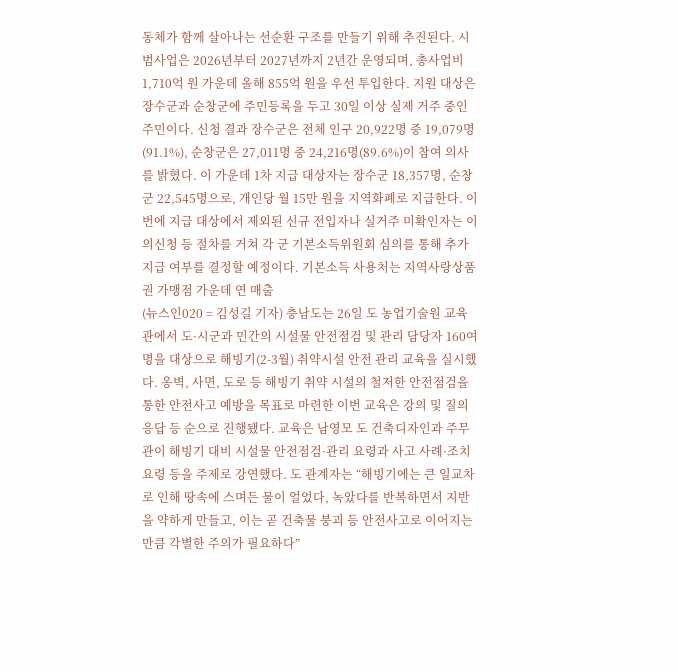동체가 함께 살아나는 선순환 구조를 만들기 위해 추진된다. 시범사업은 2026년부터 2027년까지 2년간 운영되며, 총사업비 1,710억 원 가운데 올해 855억 원을 우선 투입한다. 지원 대상은 장수군과 순창군에 주민등록을 두고 30일 이상 실제 거주 중인 주민이다. 신청 결과 장수군은 전체 인구 20,922명 중 19,079명(91.1%), 순창군은 27,011명 중 24,216명(89.6%)이 참여 의사를 밝혔다. 이 가운데 1차 지급 대상자는 장수군 18,357명, 순창군 22,545명으로, 개인당 월 15만 원을 지역화폐로 지급한다. 이번에 지급 대상에서 제외된 신규 전입자나 실거주 미확인자는 이의신청 등 절차를 거쳐 각 군 기본소득위원회 심의를 통해 추가 지급 여부를 결정할 예정이다. 기본소득 사용처는 지역사랑상품권 가맹점 가운데 연 매출
(뉴스인020 = 김성길 기자) 충남도는 26일 도 농업기술원 교육관에서 도·시군과 민간의 시설물 안전점검 및 관리 담당자 160여 명을 대상으로 해빙기(2-3월) 취약시설 안전 관리 교육을 실시했다. 옹벽, 사면, 도로 등 해빙기 취약 시설의 철저한 안전점검을 통한 안전사고 예방을 목표로 마련한 이번 교육은 강의 및 질의응답 등 순으로 진행됐다. 교육은 남영모 도 건축디자인과 주무관이 해빙기 대비 시설물 안전점검·관리 요령과 사고 사례·조치 요령 등을 주제로 강연했다. 도 관계자는 “해빙기에는 큰 일교차로 인해 땅속에 스며든 물이 얼었다, 녹았다를 반복하면서 지반을 약하게 만들고, 이는 곧 건축물 붕괴 등 안전사고로 이어지는 만큼 각별한 주의가 필요하다”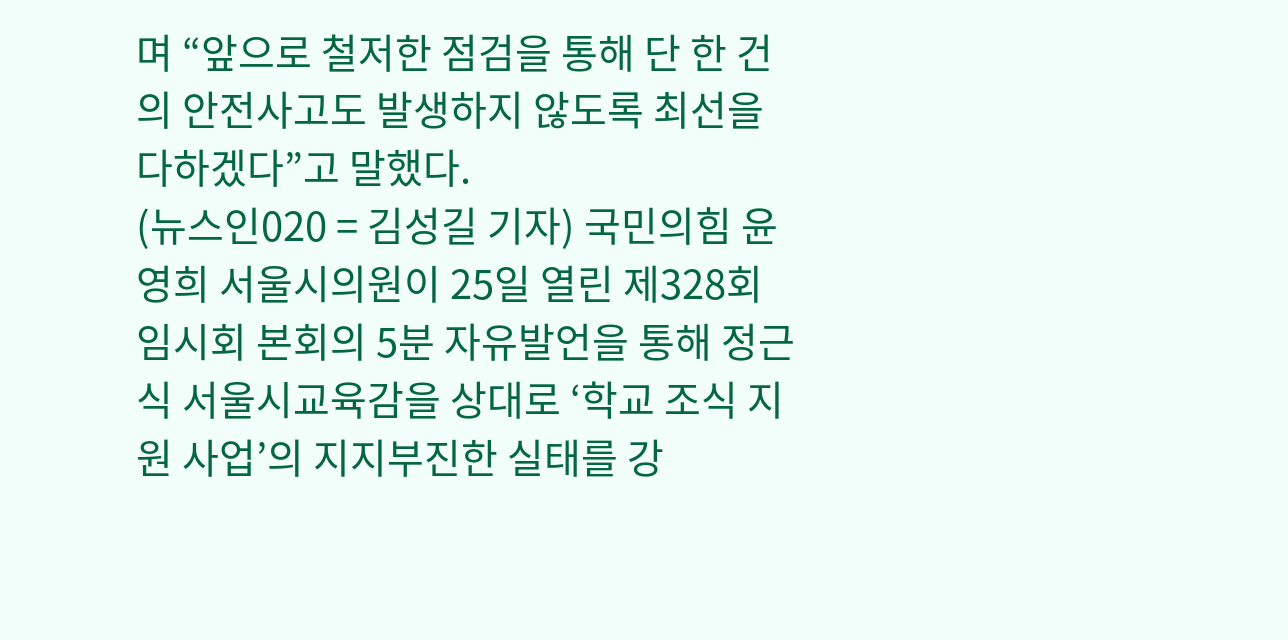며 “앞으로 철저한 점검을 통해 단 한 건의 안전사고도 발생하지 않도록 최선을 다하겠다”고 말했다.
(뉴스인020 = 김성길 기자) 국민의힘 윤영희 서울시의원이 25일 열린 제328회 임시회 본회의 5분 자유발언을 통해 정근식 서울시교육감을 상대로 ‘학교 조식 지원 사업’의 지지부진한 실태를 강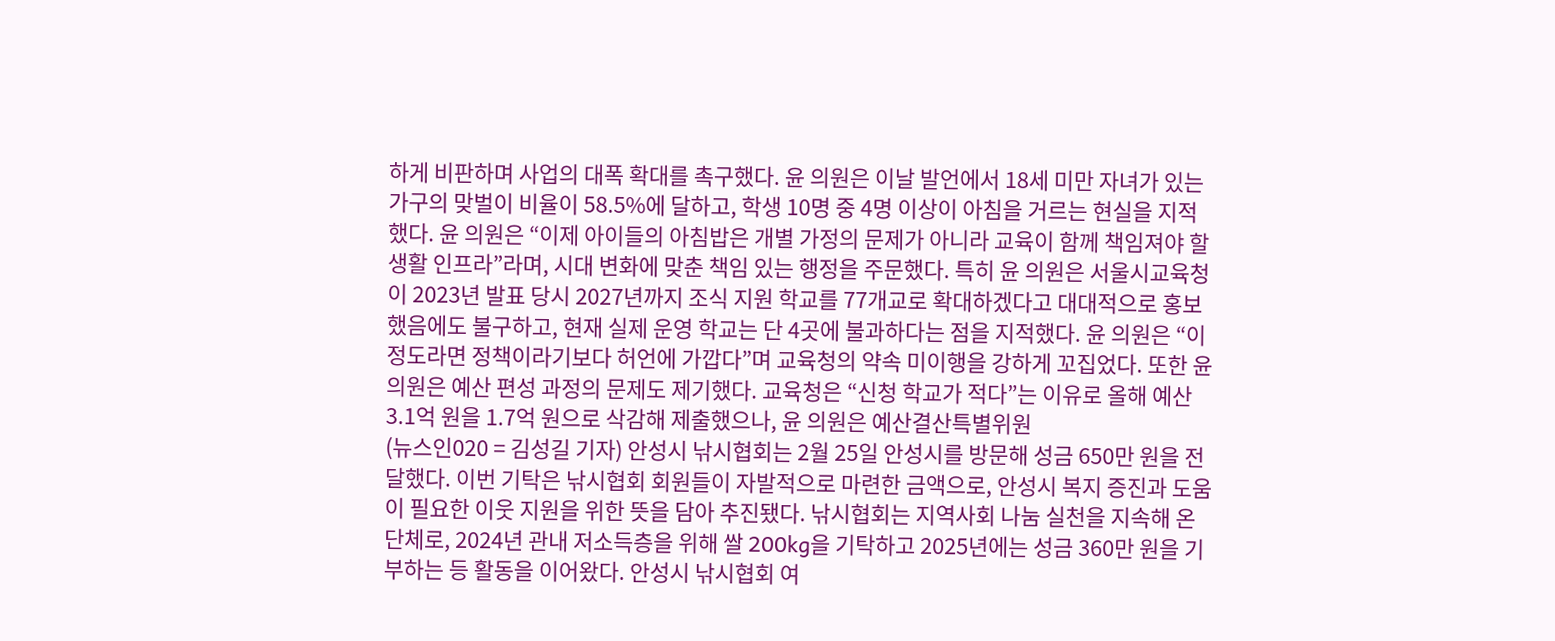하게 비판하며 사업의 대폭 확대를 촉구했다. 윤 의원은 이날 발언에서 18세 미만 자녀가 있는 가구의 맞벌이 비율이 58.5%에 달하고, 학생 10명 중 4명 이상이 아침을 거르는 현실을 지적했다. 윤 의원은 “이제 아이들의 아침밥은 개별 가정의 문제가 아니라 교육이 함께 책임져야 할 생활 인프라”라며, 시대 변화에 맞춘 책임 있는 행정을 주문했다. 특히 윤 의원은 서울시교육청이 2023년 발표 당시 2027년까지 조식 지원 학교를 77개교로 확대하겠다고 대대적으로 홍보했음에도 불구하고, 현재 실제 운영 학교는 단 4곳에 불과하다는 점을 지적했다. 윤 의원은 “이 정도라면 정책이라기보다 허언에 가깝다”며 교육청의 약속 미이행을 강하게 꼬집었다. 또한 윤 의원은 예산 편성 과정의 문제도 제기했다. 교육청은 “신청 학교가 적다”는 이유로 올해 예산 3.1억 원을 1.7억 원으로 삭감해 제출했으나, 윤 의원은 예산결산특별위원
(뉴스인020 = 김성길 기자) 안성시 낚시협회는 2월 25일 안성시를 방문해 성금 650만 원을 전달했다. 이번 기탁은 낚시협회 회원들이 자발적으로 마련한 금액으로, 안성시 복지 증진과 도움이 필요한 이웃 지원을 위한 뜻을 담아 추진됐다. 낚시협회는 지역사회 나눔 실천을 지속해 온 단체로, 2024년 관내 저소득층을 위해 쌀 200kg을 기탁하고 2025년에는 성금 360만 원을 기부하는 등 활동을 이어왔다. 안성시 낚시협회 여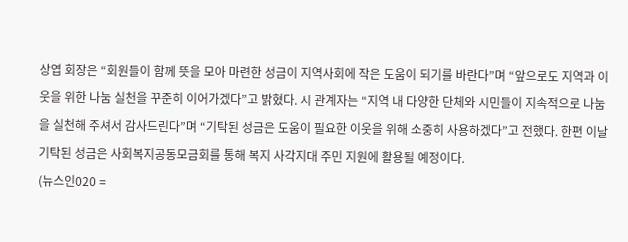상엽 회장은 “회원들이 함께 뜻을 모아 마련한 성금이 지역사회에 작은 도움이 되기를 바란다”며 “앞으로도 지역과 이웃을 위한 나눔 실천을 꾸준히 이어가겠다”고 밝혔다. 시 관계자는 “지역 내 다양한 단체와 시민들이 지속적으로 나눔을 실천해 주셔서 감사드린다”며 “기탁된 성금은 도움이 필요한 이웃을 위해 소중히 사용하겠다”고 전했다. 한편 이날 기탁된 성금은 사회복지공동모금회를 통해 복지 사각지대 주민 지원에 활용될 예정이다.
(뉴스인020 =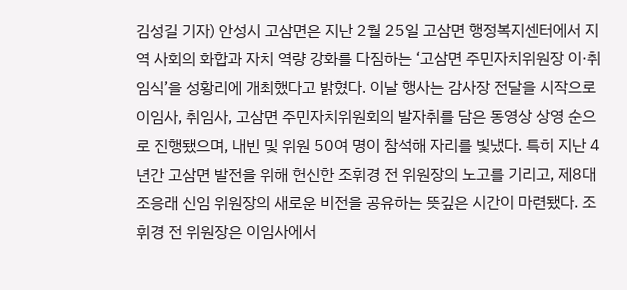김성길 기자) 안성시 고삼면은 지난 2월 25일 고삼면 행정복지센터에서 지역 사회의 화합과 자치 역량 강화를 다짐하는 ‘고삼면 주민자치위원장 이·취임식’을 성황리에 개최했다고 밝혔다. 이날 행사는 감사장 전달을 시작으로 이임사, 취임사, 고삼면 주민자치위원회의 발자취를 담은 동영상 상영 순으로 진행됐으며, 내빈 및 위원 50여 명이 참석해 자리를 빛냈다. 특히 지난 4년간 고삼면 발전을 위해 헌신한 조휘경 전 위원장의 노고를 기리고, 제8대 조응래 신임 위원장의 새로운 비전을 공유하는 뜻깊은 시간이 마련됐다. 조휘경 전 위원장은 이임사에서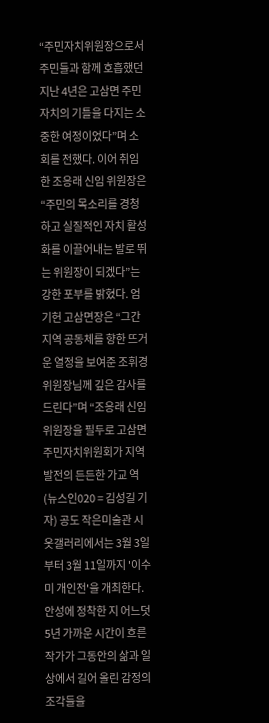“주민자치위원장으로서 주민들과 함께 호흡했던 지난 4년은 고삼면 주민자치의 기틀을 다지는 소중한 여정이었다”며 소회를 전했다. 이어 취임한 조응래 신임 위원장은 “주민의 목소리를 경청하고 실질적인 자치 활성화를 이끌어내는 발로 뛰는 위원장이 되겠다”는 강한 포부를 밝혔다. 엄기헌 고삼면장은 “그간 지역 공동체를 향한 뜨거운 열정을 보여준 조휘경 위원장님께 깊은 감사를 드린다”며 “조응래 신임 위원장을 필두로 고삼면 주민자치위원회가 지역 발전의 든든한 가교 역
(뉴스인020 = 김성길 기자) 공도 작은미술관 시옷갤러리에서는 3월 3일부터 3월 11일까지 '이수미 개인전'을 개최한다. 안성에 정착한 지 어느덧 5년 가까운 시간이 흐른 작가가 그동안의 삶과 일상에서 길어 올린 감정의 조각들을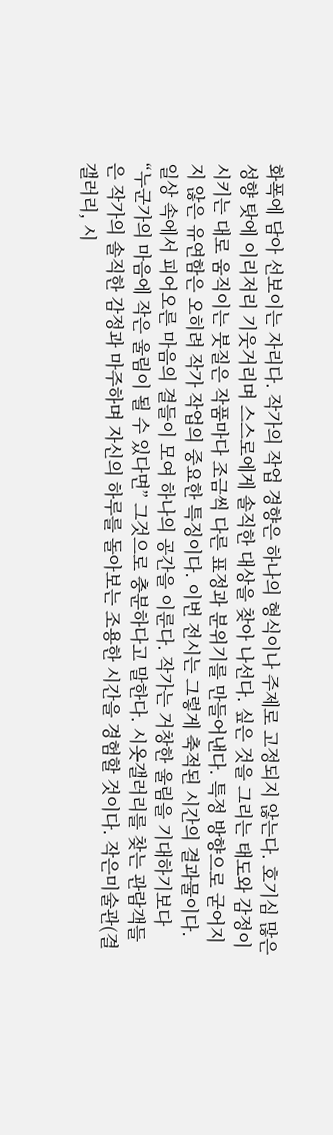화폭에 담아 선보이는 자리다. 작가의 작업 경향은 하나의 형식이나 주제로 고정되지 않는다. 호기심 많은 성향 탓에 이리저리 기웃거리며 스스로에게 솔직한 대상을 찾아 나선다. 싶은 것을 그리는 태도와 감정이 시키는 대로 움직이는 붓질은 작품마다 조금씩 다른 표정과 분위기를 만들어낸다. 특정 방향으로 굳어지지 않은 유연함은 오히려 작가 작업의 중요한 특징이다. 이번 전시는 그렇게 축적된 시간의 결과물이다. 일상 속에서 피어오른 마음의 결들이 모여 하나의 공간을 이룬다. 작가는 거창한 울림을 기대하기보다 “누군가의 마음에 작은 울림이 될 수 있다면” 그것으로 충분하다고 말한다. 시옷갤러리를 찾는 관람객들은 작가의 솔직한 감정과 마주하며 자신의 하루를 돌아보는 조용한 시간을 경험할 것이다. 작은미술관(결 갤러리, 시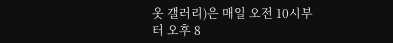옷 갤러리)은 매일 오전 10시부터 오후 8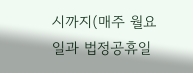시까지(매주 월요일과 법정공휴일